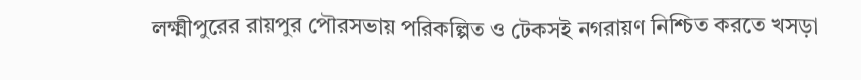লক্ষ্মীপুরের রায়পুর পৌরসভায় পরিকল্পিত ও টেকসই নগরায়ণ নিশ্চিত করতে খসড়া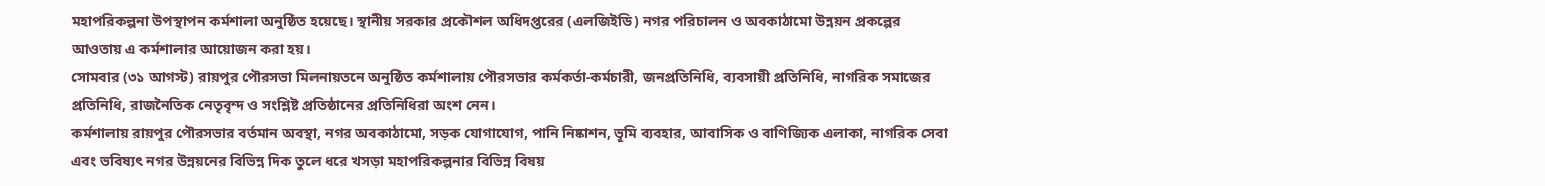মহাপরিকল্পনা উপস্থাপন কর্মশালা অনুষ্ঠিত হয়েছে। স্থানীয় সরকার প্রকৌশল অধিদপ্তরের (এলজিইডি) নগর পরিচালন ও অবকাঠামো উন্নয়ন প্রকল্পের আওতায় এ কর্মশালার আয়োজন করা হয়।
সোমবার (৩১ আগস্ট) রায়পুর পৌরসভা মিলনায়তনে অনুষ্ঠিত কর্মশালায় পৌরসভার কর্মকর্তা-কর্মচারী, জনপ্রতিনিধি, ব্যবসায়ী প্রতিনিধি, নাগরিক সমাজের প্রতিনিধি, রাজনৈতিক নেতৃবৃন্দ ও সংশ্লিষ্ট প্রতিষ্ঠানের প্রতিনিধিরা অংশ নেন।
কর্মশালায় রায়পুর পৌরসভার বর্তমান অবস্থা, নগর অবকাঠামো, সড়ক যোগাযোগ, পানি নিষ্কাশন, ভূমি ব্যবহার, আবাসিক ও বাণিজ্যিক এলাকা, নাগরিক সেবা এবং ভবিষ্যৎ নগর উন্নয়নের বিভিন্ন দিক তুলে ধরে খসড়া মহাপরিকল্পনার বিভিন্ন বিষয়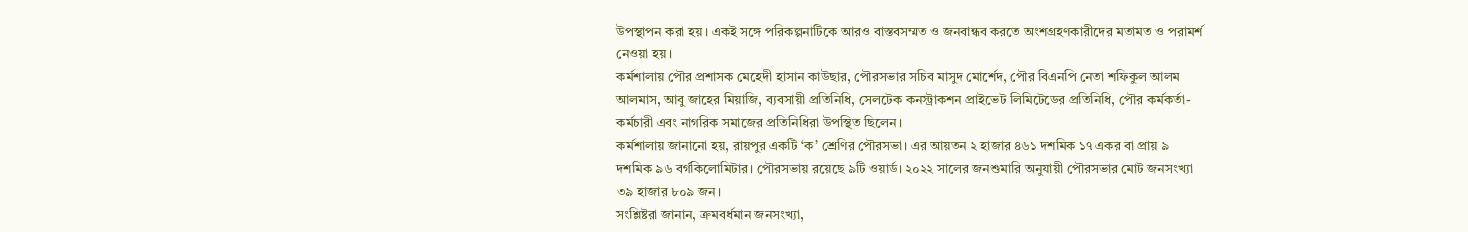উপস্থাপন করা হয়। একই সঙ্গে পরিকল্পনাটিকে আরও বাস্তবসম্মত ও জনবান্ধব করতে অংশগ্রহণকারীদের মতামত ও পরামর্শ নেওয়া হয়।
কর্মশালায় পৌর প্রশাসক মেহেদী হাসান কাউছার, পৌরসভার সচিব মাসুদ মোর্শেদ, পৌর বিএনপি নেতা শফিকুল আলম আলমাস, আবু জাহের মিয়াজি, ব্যবসায়ী প্রতিনিধি, সেলটেক কনস্ট্রাকশন প্রাইভেট লিমিটেডের প্রতিনিধি, পৌর কর্মকর্তা-কর্মচারী এবং নাগরিক সমাজের প্রতিনিধিরা উপস্থিত ছিলেন।
কর্মশালায় জানানো হয়, রায়পুর একটি ‘ক’ শ্রেণির পৌরসভা। এর আয়তন ২ হাজার ৪৬১ দশমিক ১৭ একর বা প্রায় ৯ দশমিক ৯৬ বর্গকিলোমিটার। পৌরসভায় রয়েছে ৯টি ওয়ার্ড। ২০২২ সালের জনশুমারি অনুযায়ী পৌরসভার মোট জনসংখ্যা ৩৯ হাজার ৮০৯ জন।
সংশ্লিষ্টরা জানান, ক্রমবর্ধমান জনসংখ্যা,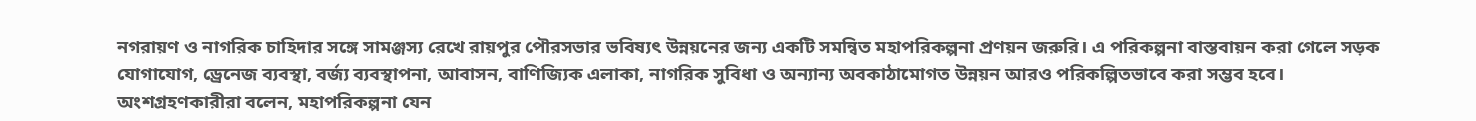নগরায়ণ ও নাগরিক চাহিদার সঙ্গে সামঞ্জস্য রেখে রায়পুর পৌরসভার ভবিষ্যৎ উন্নয়নের জন্য একটি সমন্বিত মহাপরিকল্পনা প্রণয়ন জরুরি। এ পরিকল্পনা বাস্তবায়ন করা গেলে সড়ক যোগাযোগ, ড্রেনেজ ব্যবস্থা, বর্জ্য ব্যবস্থাপনা, আবাসন, বাণিজ্যিক এলাকা, নাগরিক সুবিধা ও অন্যান্য অবকাঠামোগত উন্নয়ন আরও পরিকল্পিতভাবে করা সম্ভব হবে।
অংশগ্রহণকারীরা বলেন, মহাপরিকল্পনা যেন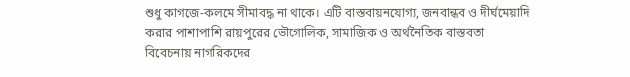শুধু কাগজে-কলমে সীমাবদ্ধ না থাকে। এটি বাস্তবায়নযোগ্য, জনবান্ধব ও দীর্ঘমেয়াদি করার পাশাপাশি রায়পুরের ভৌগোলিক, সামাজিক ও অর্থনৈতিক বাস্তবতা বিবেচনায় নাগরিকদের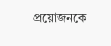প্রয়োজনকে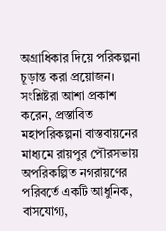অগ্রাধিকার দিয়ে পরিকল্পনা চূড়ান্ত করা প্রয়োজন।
সংশ্লিষ্টরা আশা প্রকাশ করেন, প্রস্তাবিত মহাপরিকল্পনা বাস্তবায়নের মাধ্যমে রায়পুর পৌরসভায় অপরিকল্পিত নগরায়ণের পরিবর্তে একটি আধুনিক, বাসযোগ্য,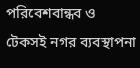পরিবেশবান্ধব ও টেকসই নগর ব্যবস্থাপনা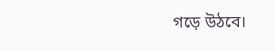গড়ে উঠবে।